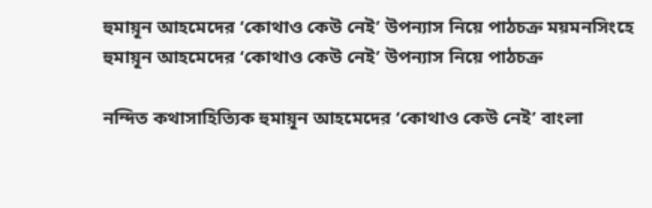হুমায়ূন আহমেদের ‘কোথাও কেউ নেই’ উপন্যাস নিয়ে পাঠচক্র ময়মনসিংহে
হুমায়ূন আহমেদের ‘কোথাও কেউ নেই’ উপন্যাস নিয়ে পাঠচক্র

নন্দিত কথাসাহিত্যিক হুমায়ূন আহমেদের ‘কোথাও কেউ নেই’ বাংলা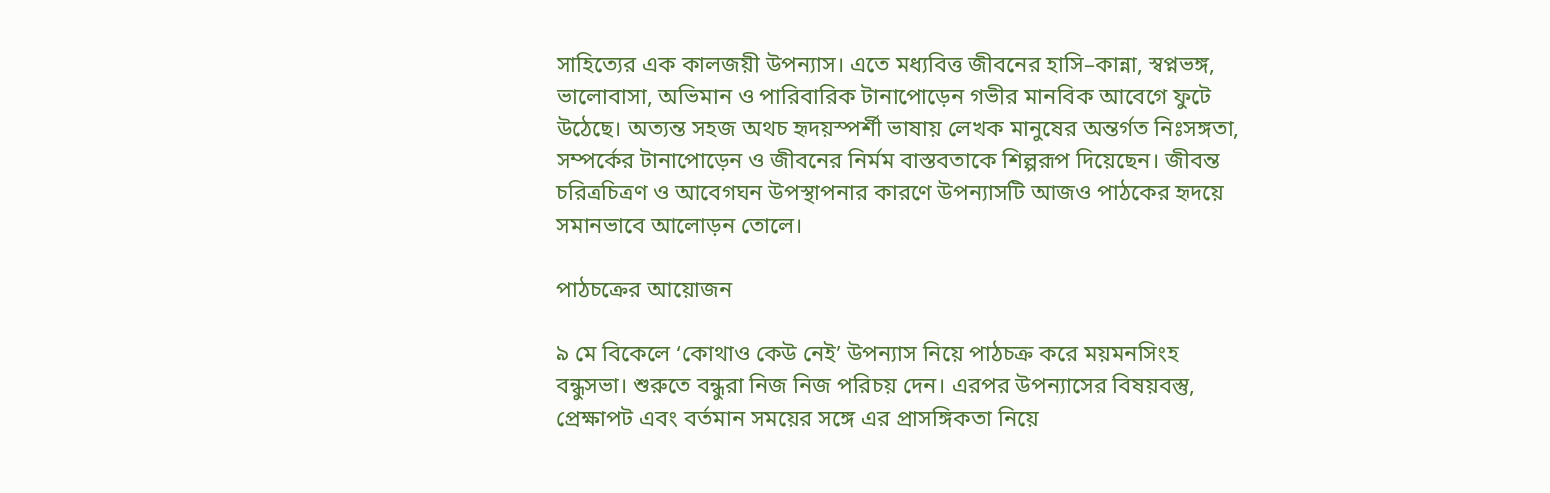সাহিত্যের এক কালজয়ী উপন্যাস। এতে মধ্যবিত্ত জীবনের হাসি–কান্না, স্বপ্নভঙ্গ, ভালোবাসা, অভিমান ও পারিবারিক টানাপোড়েন গভীর মানবিক আবেগে ফুটে উঠেছে। অত্যন্ত সহজ অথচ হৃদয়স্পর্শী ভাষায় লেখক মানুষের অন্তর্গত নিঃসঙ্গতা, সম্পর্কের টানাপোড়েন ও জীবনের নির্মম বাস্তবতাকে শিল্পরূপ দিয়েছেন। জীবন্ত চরিত্রচিত্রণ ও আবেগঘন উপস্থাপনার কারণে উপন্যাসটি আজও পাঠকের হৃদয়ে সমানভাবে আলোড়ন তোলে।

পাঠচক্রের আয়োজন

৯ মে বিকেলে ‘কোথাও কেউ নেই’ উপন্যাস নিয়ে পাঠচক্র করে ময়মনসিংহ বন্ধুসভা। শুরুতে বন্ধুরা নিজ নিজ পরিচয় দেন। এরপর উপন্যাসের বিষয়বস্তু, প্রেক্ষাপট এবং বর্তমান সময়ের সঙ্গে এর প্রাসঙ্গিকতা নিয়ে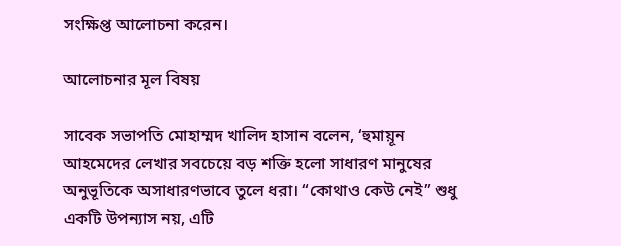সংক্ষিপ্ত আলোচনা করেন।

আলোচনার মূল বিষয়

সাবেক সভাপতি মোহাম্মদ খালিদ হাসান বলেন, ‘হুমায়ূন আহমেদের লেখার সবচেয়ে বড় শক্তি হলো সাধারণ মানুষের অনুভূতিকে অসাধারণভাবে তুলে ধরা। “কোথাও কেউ নেই” শুধু একটি উপন্যাস নয়, এটি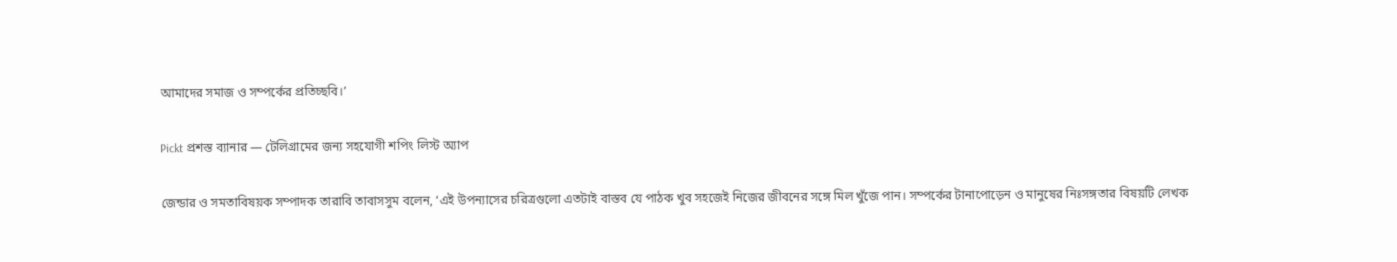আমাদের সমাজ ও সম্পর্কের প্রতিচ্ছবি।’

Pickt প্রশস্ত ব্যানার — টেলিগ্রামের জন্য সহযোগী শপিং লিস্ট অ্যাপ

জেন্ডার ও সমতাবিষয়ক সম্পাদক তারাবি তাবাসসুম বলেন, ‘এই উপন্যাসের চরিত্রগুলো এতটাই বাস্তব যে পাঠক খুব সহজেই নিজের জীবনের সঙ্গে মিল খুঁজে পান। সম্পর্কের টানাপোড়েন ও মানুষের নিঃসঙ্গতার বিষয়টি লেখক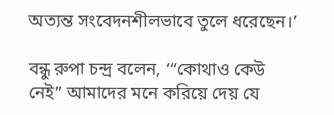অত্যন্ত সংবেদনশীলভাবে তুলে ধরেছেন।’

বন্ধু রুপা চন্দ্র বলেন, ‘“কোথাও কেউ নেই” আমাদের মনে করিয়ে দেয় যে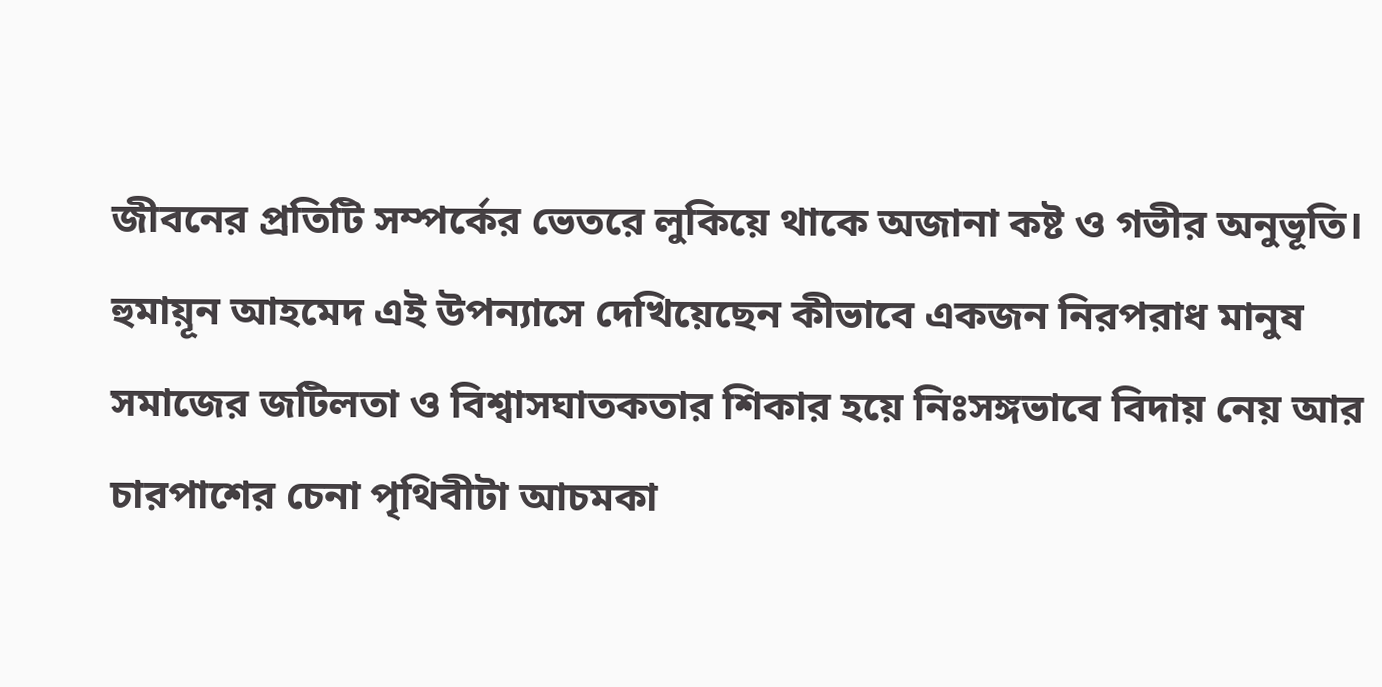জীবনের প্রতিটি সম্পর্কের ভেতরে লুকিয়ে থাকে অজানা কষ্ট ও গভীর অনুভূতি। হুমায়ূন আহমেদ এই উপন্যাসে দেখিয়েছেন কীভাবে একজন নিরপরাধ মানুষ সমাজের জটিলতা ও বিশ্বাসঘাতকতার শিকার হয়ে নিঃসঙ্গভাবে বিদায় নেয় আর চারপাশের চেনা পৃথিবীটা আচমকা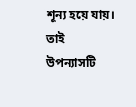শূন্য হয়ে যায়। তাই উপন্যাসটি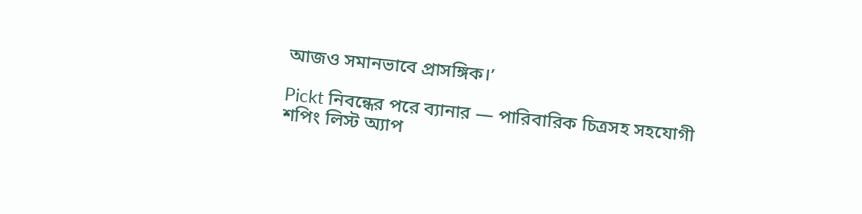আজও সমানভাবে প্রাসঙ্গিক।’

Pickt নিবন্ধের পরে ব্যানার — পারিবারিক চিত্রসহ সহযোগী শপিং লিস্ট অ্যাপ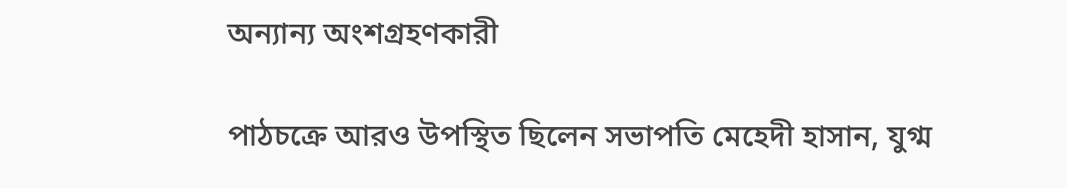অন্যান্য অংশগ্রহণকারী

পাঠচক্রে আরও উপস্থিত ছিলেন সভাপতি মেহেদী হাসান, যুগ্ম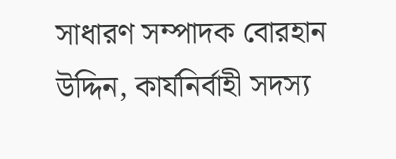সাধারণ সম্পাদক বোরহান উদ্দিন, কার্যনির্বাহী সদস্য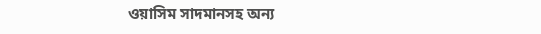ওয়াসিম সাদমানসহ অন্য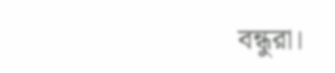বন্ধুরা।